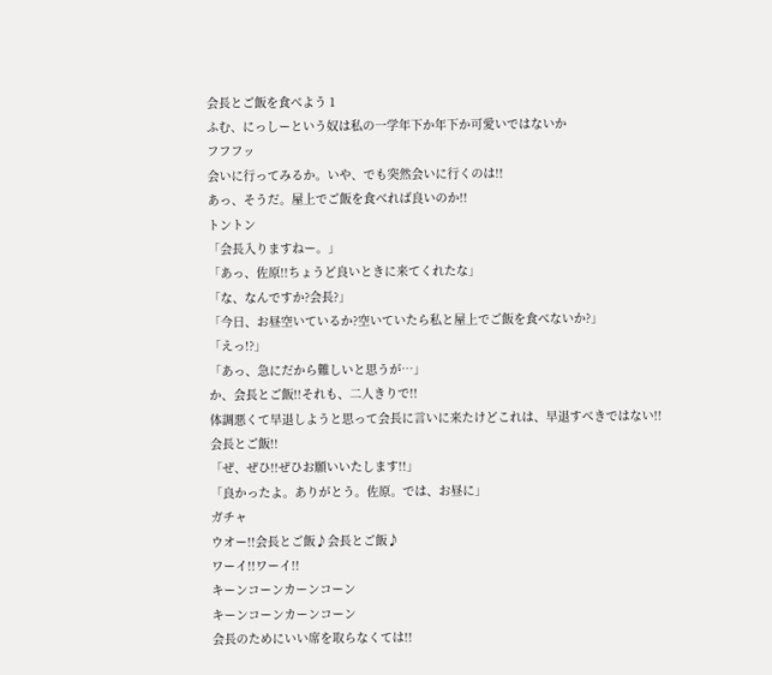会長とご飯を食べよう 1
ふむ、にっしーという奴は私の一学年下か年下か可愛いではないか
フフフッ
会いに行ってみるか。いや、でも突然会いに行くのは!!
あっ、そうだ。屋上でご飯を食べれば良いのか!!
トントン
「会長入りますねー。」
「あっ、佐原!!ちょうど良いときに来てくれたな」
「な、なんですか?会長?」
「今日、お昼空いているか?空いていたら私と屋上でご飯を食べないか?」
「えっ!?」
「あっ、急にだから難しいと思うが…」
か、会長とご飯!!それも、二人きりで!!
体調悪くて早退しようと思って会長に言いに来たけどこれは、早退すべきではない!!
会長とご飯!!
「ぜ、ぜひ!!ぜひお願いいたします!!」
「良かったよ。ありがとう。佐原。では、お昼に」
ガチャ
ウオー!!会長とご飯♪会長とご飯♪
ワーイ!!ワーイ!!
キーンコーンカーンコーン
キーンコーンカーンコーン
会長のためにいい席を取らなくては!!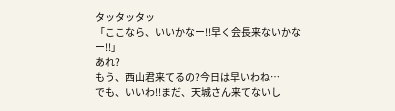タッタッタッ
「ここなら、いいかなー!!早く会長来ないかなー!!」
あれ?
もう、西山君来てるの?今日は早いわね…
でも、いいわ!!まだ、天城さん来てないし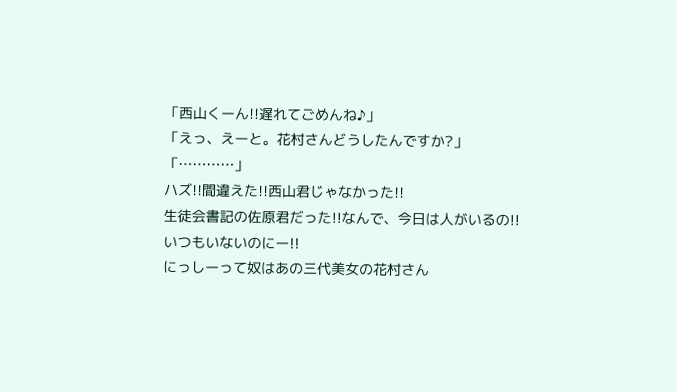「西山くーん!!遅れてごめんね♪」
「えっ、えーと。花村さんどうしたんですか?」
「…………」
ハズ!!間違えた!!西山君じゃなかった!!
生徒会書記の佐原君だった!!なんで、今日は人がいるの!!いつもいないのにー!!
にっしーって奴はあの三代美女の花村さん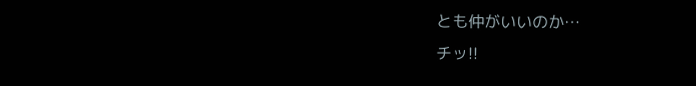とも仲がいいのか…
チッ!!